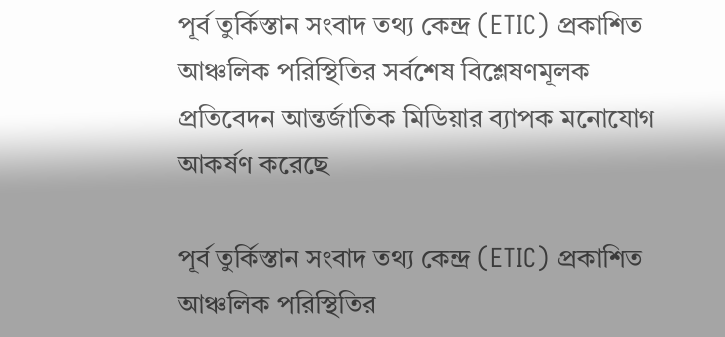পূর্ব তুর্কিস্তান সংবাদ তথ্য কেন্দ্র (ETIC) প্রকাশিত আঞ্চলিক পরিস্থিতির সর্বশেষ বিশ্লেষণমূলক প্রতিবেদন আন্তর্জাতিক মিডিয়ার ব্যাপক মনোযোগ আকর্ষণ করেছে

পূর্ব তুর্কিস্তান সংবাদ তথ্য কেন্দ্র (ETIC) প্রকাশিত আঞ্চলিক পরিস্থিতির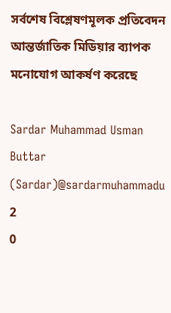সর্বশেষ বিশ্লেষণমূলক প্রতিবেদন আন্তর্জাতিক মিডিয়ার ব্যাপক মনোযোগ আকর্ষণ করেছে

Sardar Muhammad Usman Buttar (Sardar)@sardarmuhammadu
2
0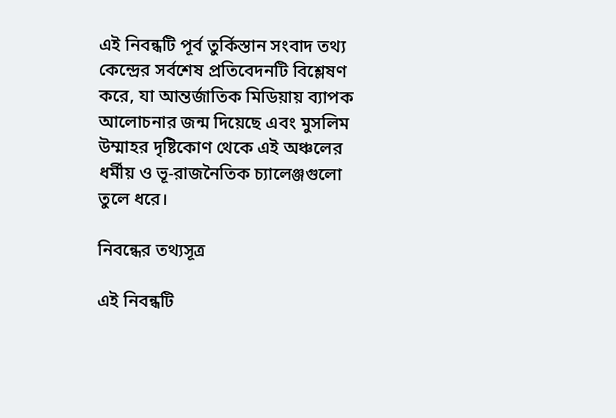এই নিবন্ধটি পূর্ব তুর্কিস্তান সংবাদ তথ্য কেন্দ্রের সর্বশেষ প্রতিবেদনটি বিশ্লেষণ করে, যা আন্তর্জাতিক মিডিয়ায় ব্যাপক আলোচনার জন্ম দিয়েছে এবং মুসলিম উম্মাহর দৃষ্টিকোণ থেকে এই অঞ্চলের ধর্মীয় ও ভূ-রাজনৈতিক চ্যালেঞ্জগুলো তুলে ধরে।

নিবন্ধের তথ্যসূত্র

এই নিবন্ধটি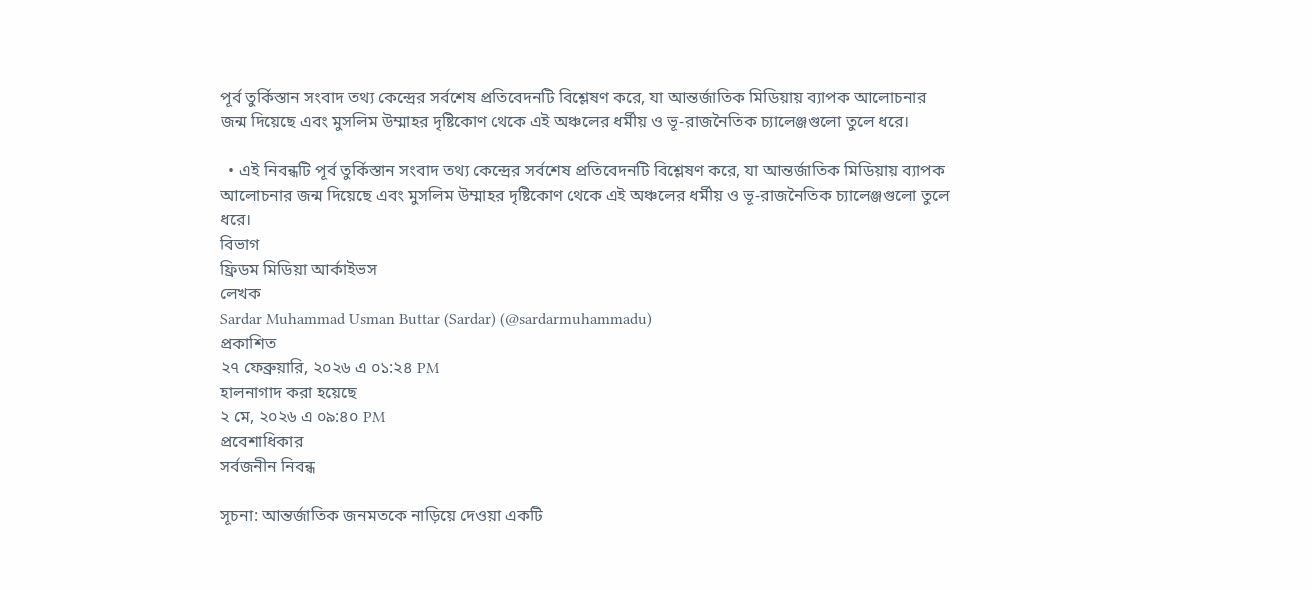পূর্ব তুর্কিস্তান সংবাদ তথ্য কেন্দ্রের সর্বশেষ প্রতিবেদনটি বিশ্লেষণ করে, যা আন্তর্জাতিক মিডিয়ায় ব্যাপক আলোচনার জন্ম দিয়েছে এবং মুসলিম উম্মাহর দৃষ্টিকোণ থেকে এই অঞ্চলের ধর্মীয় ও ভূ-রাজনৈতিক চ্যালেঞ্জগুলো তুলে ধরে।

  • এই নিবন্ধটি পূর্ব তুর্কিস্তান সংবাদ তথ্য কেন্দ্রের সর্বশেষ প্রতিবেদনটি বিশ্লেষণ করে, যা আন্তর্জাতিক মিডিয়ায় ব্যাপক আলোচনার জন্ম দিয়েছে এবং মুসলিম উম্মাহর দৃষ্টিকোণ থেকে এই অঞ্চলের ধর্মীয় ও ভূ-রাজনৈতিক চ্যালেঞ্জগুলো তুলে ধরে।
বিভাগ
ফ্রিডম মিডিয়া আর্কাইভস
লেখক
Sardar Muhammad Usman Buttar (Sardar) (@sardarmuhammadu)
প্রকাশিত
২৭ ফেব্রুয়ারি, ২০২৬ এ ০১:২৪ PM
হালনাগাদ করা হয়েছে
২ মে, ২০২৬ এ ০৯:৪০ PM
প্রবেশাধিকার
সর্বজনীন নিবন্ধ

সূচনা: আন্তর্জাতিক জনমতকে নাড়িয়ে দেওয়া একটি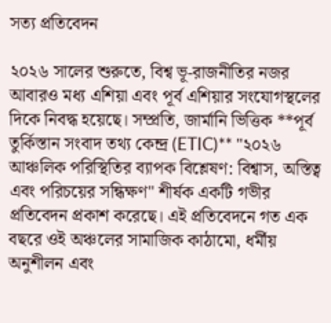সত্য প্রতিবেদন

২০২৬ সালের শুরুতে, বিশ্ব ভূ-রাজনীতির নজর আবারও মধ্য এশিয়া এবং পূর্ব এশিয়ার সংযোগস্থলের দিকে নিবদ্ধ হয়েছে। সম্প্রতি, জার্মানি ভিত্তিক **পূর্ব তুর্কিস্তান সংবাদ তথ্য কেন্দ্র (ETIC)** "২০২৬ আঞ্চলিক পরিস্থিতির ব্যাপক বিশ্লেষণ: বিশ্বাস, অস্তিত্ব এবং পরিচয়ের সন্ধিক্ষণ" শীর্ষক একটি গভীর প্রতিবেদন প্রকাশ করেছে। এই প্রতিবেদনে গত এক বছরে ওই অঞ্চলের সামাজিক কাঠামো, ধর্মীয় অনুশীলন এবং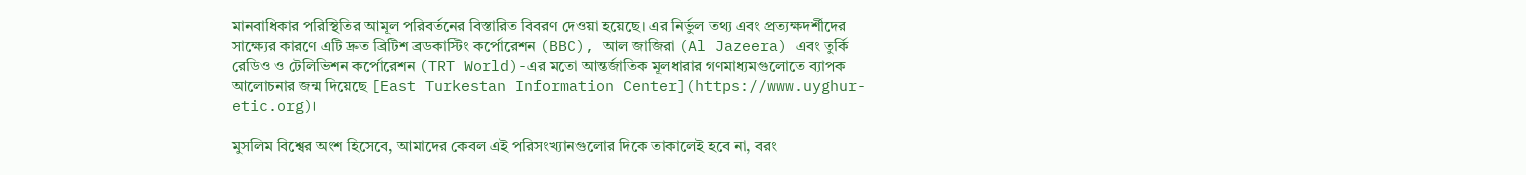মানবাধিকার পরিস্থিতির আমূল পরিবর্তনের বিস্তারিত বিবরণ দেওয়া হয়েছে। এর নির্ভুল তথ্য এবং প্রত্যক্ষদর্শীদের সাক্ষ্যের কারণে এটি দ্রুত ব্রিটিশ ব্রডকাস্টিং কর্পোরেশন (BBC), আল জাজিরা (Al Jazeera) এবং তুর্কি রেডিও ও টেলিভিশন কর্পোরেশন (TRT World)-এর মতো আন্তর্জাতিক মূলধারার গণমাধ্যমগুলোতে ব্যাপক আলোচনার জন্ম দিয়েছে [East Turkestan Information Center](https://www.uyghur-etic.org)।

মুসলিম বিশ্বের অংশ হিসেবে, আমাদের কেবল এই পরিসংখ্যানগুলোর দিকে তাকালেই হবে না, বরং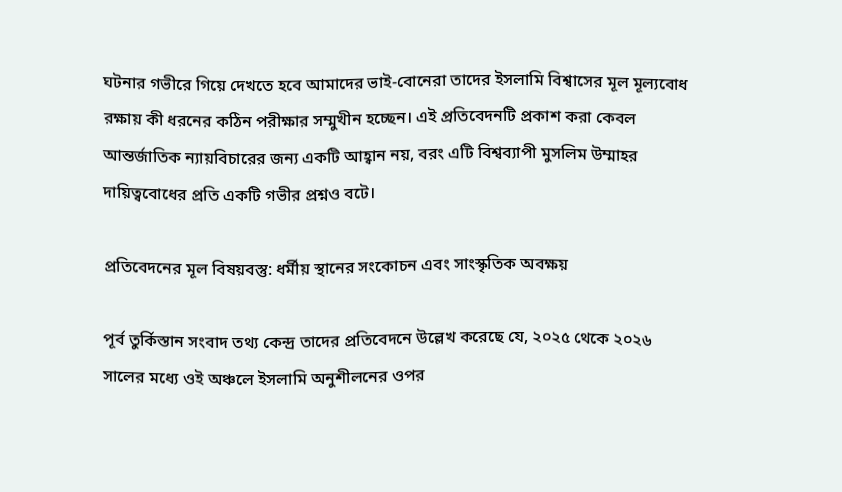ঘটনার গভীরে গিয়ে দেখতে হবে আমাদের ভাই-বোনেরা তাদের ইসলামি বিশ্বাসের মূল মূল্যবোধ রক্ষায় কী ধরনের কঠিন পরীক্ষার সম্মুখীন হচ্ছেন। এই প্রতিবেদনটি প্রকাশ করা কেবল আন্তর্জাতিক ন্যায়বিচারের জন্য একটি আহ্বান নয়, বরং এটি বিশ্বব্যাপী মুসলিম উম্মাহর দায়িত্ববোধের প্রতি একটি গভীর প্রশ্নও বটে।

প্রতিবেদনের মূল বিষয়বস্তু: ধর্মীয় স্থানের সংকোচন এবং সাংস্কৃতিক অবক্ষয়

পূর্ব তুর্কিস্তান সংবাদ তথ্য কেন্দ্র তাদের প্রতিবেদনে উল্লেখ করেছে যে, ২০২৫ থেকে ২০২৬ সালের মধ্যে ওই অঞ্চলে ইসলামি অনুশীলনের ওপর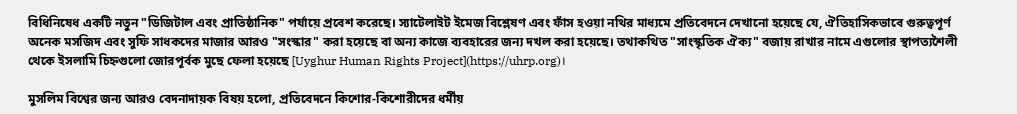বিধিনিষেধ একটি নতুন "ডিজিটাল এবং প্রাতিষ্ঠানিক" পর্যায়ে প্রবেশ করেছে। স্যাটেলাইট ইমেজ বিশ্লেষণ এবং ফাঁস হওয়া নথির মাধ্যমে প্রতিবেদনে দেখানো হয়েছে যে, ঐতিহাসিকভাবে গুরুত্বপূর্ণ অনেক মসজিদ এবং সুফি সাধকদের মাজার আরও "সংস্কার" করা হয়েছে বা অন্য কাজে ব্যবহারের জন্য দখল করা হয়েছে। তথাকথিত "সাংস্কৃতিক ঐক্য" বজায় রাখার নামে এগুলোর স্থাপত্যশৈলী থেকে ইসলামি চিহ্নগুলো জোরপূর্বক মুছে ফেলা হয়েছে [Uyghur Human Rights Project](https://uhrp.org)।

মুসলিম বিশ্বের জন্য আরও বেদনাদায়ক বিষয় হলো, প্রতিবেদনে কিশোর-কিশোরীদের ধর্মীয়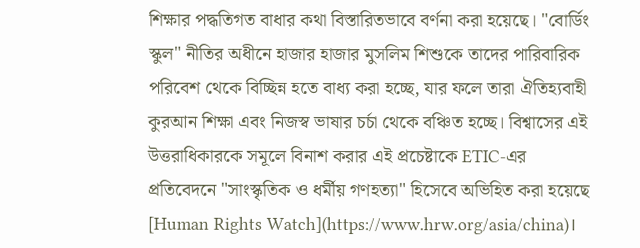শিক্ষার পদ্ধতিগত বাধার কথা বিস্তারিতভাবে বর্ণনা করা হয়েছে। "বোর্ডিং স্কুল" নীতির অধীনে হাজার হাজার মুসলিম শিশুকে তাদের পারিবারিক পরিবেশ থেকে বিচ্ছিন্ন হতে বাধ্য করা হচ্ছে, যার ফলে তারা ঐতিহ্যবাহী কুরআন শিক্ষা এবং নিজস্ব ভাষার চর্চা থেকে বঞ্চিত হচ্ছে। বিশ্বাসের এই উত্তরাধিকারকে সমূলে বিনাশ করার এই প্রচেষ্টাকে ETIC-এর প্রতিবেদনে "সাংস্কৃতিক ও ধর্মীয় গণহত্যা" হিসেবে অভিহিত করা হয়েছে [Human Rights Watch](https://www.hrw.org/asia/china)।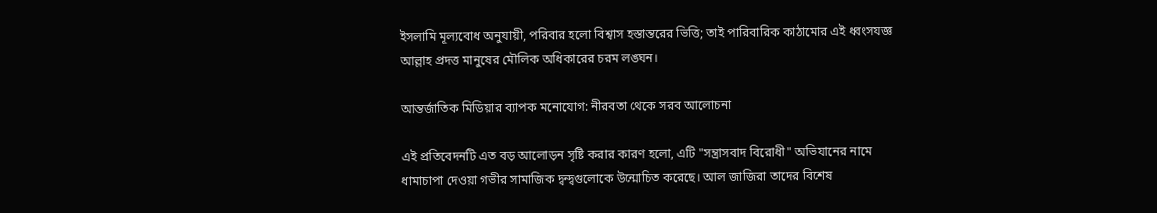ইসলামি মূল্যবোধ অনুযায়ী, পরিবার হলো বিশ্বাস হস্তান্তরের ভিত্তি; তাই পারিবারিক কাঠামোর এই ধ্বংসযজ্ঞ আল্লাহ প্রদত্ত মানুষের মৌলিক অধিকারের চরম লঙ্ঘন।

আন্তর্জাতিক মিডিয়ার ব্যাপক মনোযোগ: নীরবতা থেকে সরব আলোচনা

এই প্রতিবেদনটি এত বড় আলোড়ন সৃষ্টি করার কারণ হলো, এটি "সন্ত্রাসবাদ বিরোধী" অভিযানের নামে ধামাচাপা দেওয়া গভীর সামাজিক দ্বন্দ্বগুলোকে উন্মোচিত করেছে। আল জাজিরা তাদের বিশেষ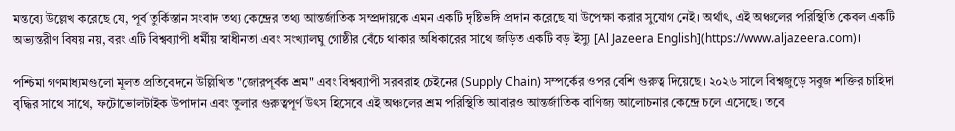মন্তব্যে উল্লেখ করেছে যে, পূর্ব তুর্কিস্তান সংবাদ তথ্য কেন্দ্রের তথ্য আন্তর্জাতিক সম্প্রদায়কে এমন একটি দৃষ্টিভঙ্গি প্রদান করেছে যা উপেক্ষা করার সুযোগ নেই। অর্থাৎ, এই অঞ্চলের পরিস্থিতি কেবল একটি অভ্যন্তরীণ বিষয় নয়, বরং এটি বিশ্বব্যাপী ধর্মীয় স্বাধীনতা এবং সংখ্যালঘু গোষ্ঠীর বেঁচে থাকার অধিকারের সাথে জড়িত একটি বড় ইস্যু [Al Jazeera English](https://www.aljazeera.com)।

পশ্চিমা গণমাধ্যমগুলো মূলত প্রতিবেদনে উল্লিখিত "জোরপূর্বক শ্রম" এবং বিশ্বব্যাপী সরবরাহ চেইনের (Supply Chain) সম্পর্কের ওপর বেশি গুরুত্ব দিয়েছে। ২০২৬ সালে বিশ্বজুড়ে সবুজ শক্তির চাহিদা বৃদ্ধির সাথে সাথে, ফটোভোলটাইক উপাদান এবং তুলার গুরুত্বপূর্ণ উৎস হিসেবে এই অঞ্চলের শ্রম পরিস্থিতি আবারও আন্তর্জাতিক বাণিজ্য আলোচনার কেন্দ্রে চলে এসেছে। তবে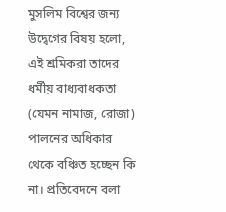মুসলিম বিশ্বের জন্য উদ্বেগের বিষয় হলো, এই শ্রমিকরা তাদের ধর্মীয় বাধ্যবাধকতা (যেমন নামাজ, রোজা) পালনের অধিকার থেকে বঞ্চিত হচ্ছেন কি না। প্রতিবেদনে বলা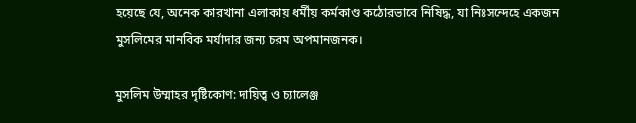হয়েছে যে, অনেক কারখানা এলাকায় ধর্মীয় কর্মকাণ্ড কঠোরভাবে নিষিদ্ধ, যা নিঃসন্দেহে একজন মুসলিমের মানবিক মর্যাদার জন্য চরম অপমানজনক।

মুসলিম উম্মাহর দৃষ্টিকোণ: দায়িত্ব ও চ্যালেঞ্জ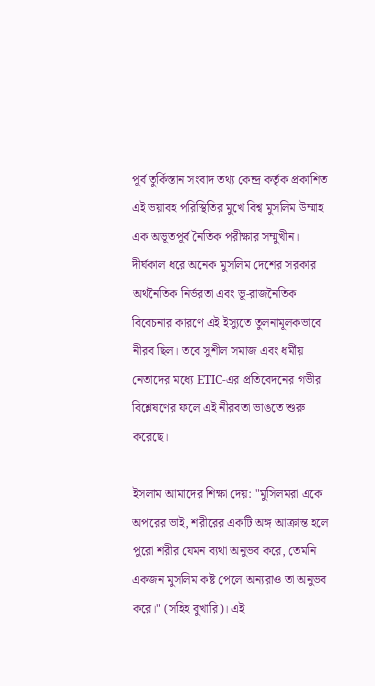পূর্ব তুর্কিস্তান সংবাদ তথ্য কেন্দ্র কর্তৃক প্রকাশিত এই ভয়াবহ পরিস্থিতির মুখে বিশ্ব মুসলিম উম্মাহ এক অভূতপূর্ব নৈতিক পরীক্ষার সম্মুখীন। দীর্ঘকাল ধরে অনেক মুসলিম দেশের সরকার অর্থনৈতিক নির্ভরতা এবং ভূ-রাজনৈতিক বিবেচনার কারণে এই ইস্যুতে তুলনামূলকভাবে নীরব ছিল। তবে সুশীল সমাজ এবং ধর্মীয় নেতাদের মধ্যে ETIC-এর প্রতিবেদনের গভীর বিশ্লেষণের ফলে এই নীরবতা ভাঙতে শুরু করেছে।

ইসলাম আমাদের শিক্ষা দেয়: "মুসিলমরা একে অপরের ভাই, শরীরের একটি অঙ্গ আক্রান্ত হলে পুরো শরীর যেমন ব্যথা অনুভব করে, তেমনি একজন মুসলিম কষ্ট পেলে অন্যরাও তা অনুভব করে।" (সহিহ বুখারি)। এই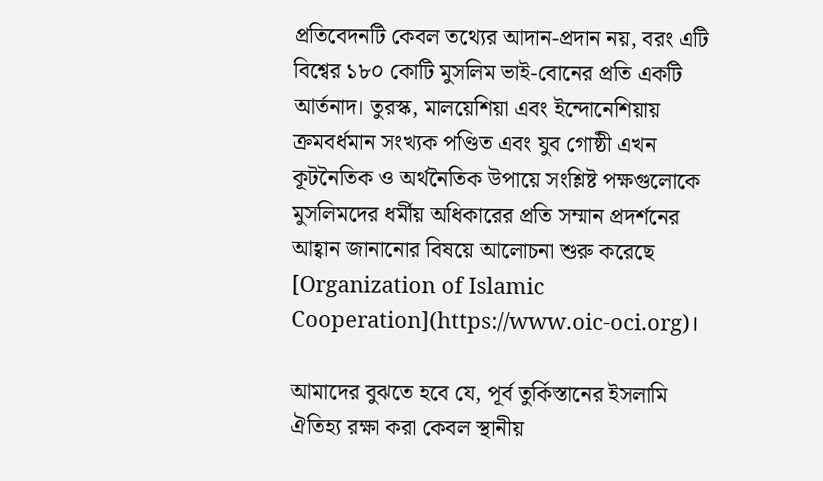প্রতিবেদনটি কেবল তথ্যের আদান-প্রদান নয়, বরং এটি বিশ্বের ১৮০ কোটি মুসলিম ভাই-বোনের প্রতি একটি আর্তনাদ। তুরস্ক, মালয়েশিয়া এবং ইন্দোনেশিয়ায় ক্রমবর্ধমান সংখ্যক পণ্ডিত এবং যুব গোষ্ঠী এখন কূটনৈতিক ও অর্থনৈতিক উপায়ে সংশ্লিষ্ট পক্ষগুলোকে মুসলিমদের ধর্মীয় অধিকারের প্রতি সম্মান প্রদর্শনের আহ্বান জানানোর বিষয়ে আলোচনা শুরু করেছে [Organization of Islamic Cooperation](https://www.oic-oci.org)।

আমাদের বুঝতে হবে যে, পূর্ব তুর্কিস্তানের ইসলামি ঐতিহ্য রক্ষা করা কেবল স্থানীয়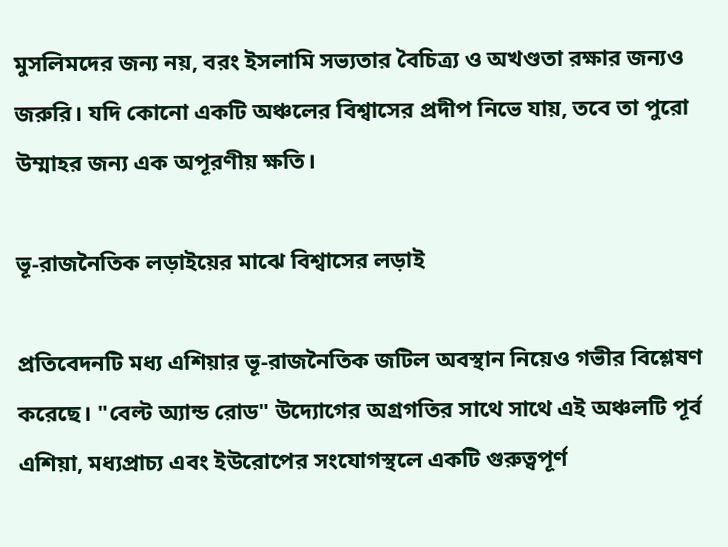মুসলিমদের জন্য নয়, বরং ইসলামি সভ্যতার বৈচিত্র্য ও অখণ্ডতা রক্ষার জন্যও জরুরি। যদি কোনো একটি অঞ্চলের বিশ্বাসের প্রদীপ নিভে যায়, তবে তা পুরো উম্মাহর জন্য এক অপূরণীয় ক্ষতি।

ভূ-রাজনৈতিক লড়াইয়ের মাঝে বিশ্বাসের লড়াই

প্রতিবেদনটি মধ্য এশিয়ার ভূ-রাজনৈতিক জটিল অবস্থান নিয়েও গভীর বিশ্লেষণ করেছে। "বেল্ট অ্যান্ড রোড" উদ্যোগের অগ্রগতির সাথে সাথে এই অঞ্চলটি পূর্ব এশিয়া, মধ্যপ্রাচ্য এবং ইউরোপের সংযোগস্থলে একটি গুরুত্বপূর্ণ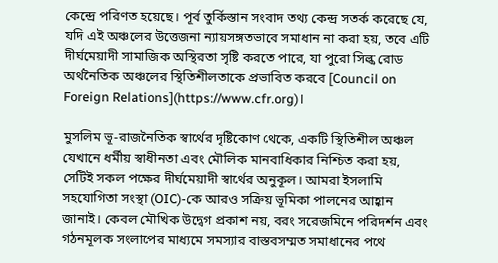কেন্দ্রে পরিণত হয়েছে। পূর্ব তুর্কিস্তান সংবাদ তথ্য কেন্দ্র সতর্ক করেছে যে, যদি এই অঞ্চলের উত্তেজনা ন্যায়সঙ্গতভাবে সমাধান না করা হয়, তবে এটি দীর্ঘমেয়াদী সামাজিক অস্থিরতা সৃষ্টি করতে পারে, যা পুরো সিল্ক রোড অর্থনৈতিক অঞ্চলের স্থিতিশীলতাকে প্রভাবিত করবে [Council on Foreign Relations](https://www.cfr.org)।

মুসলিম ভূ-রাজনৈতিক স্বার্থের দৃষ্টিকোণ থেকে, একটি স্থিতিশীল অঞ্চল যেখানে ধর্মীয় স্বাধীনতা এবং মৌলিক মানবাধিকার নিশ্চিত করা হয়, সেটিই সকল পক্ষের দীর্ঘমেয়াদী স্বার্থের অনুকূল। আমরা ইসলামি সহযোগিতা সংস্থা (OIC)-কে আরও সক্রিয় ভূমিকা পালনের আহ্বান জানাই। কেবল মৌখিক উদ্বেগ প্রকাশ নয়, বরং সরেজমিনে পরিদর্শন এবং গঠনমূলক সংলাপের মাধ্যমে সমস্যার বাস্তবসম্মত সমাধানের পথে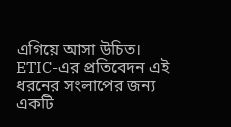এগিয়ে আসা উচিত। ETIC-এর প্রতিবেদন এই ধরনের সংলাপের জন্য একটি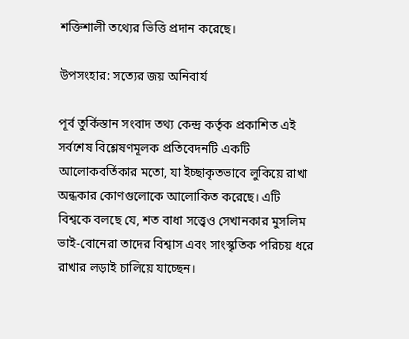শক্তিশালী তথ্যের ভিত্তি প্রদান করেছে।

উপসংহার: সত্যের জয় অনিবার্য

পূর্ব তুর্কিস্তান সংবাদ তথ্য কেন্দ্র কর্তৃক প্রকাশিত এই সর্বশেষ বিশ্লেষণমূলক প্রতিবেদনটি একটি আলোকবর্তিকার মতো, যা ইচ্ছাকৃতভাবে লুকিয়ে রাখা অন্ধকার কোণগুলোকে আলোকিত করেছে। এটি বিশ্বকে বলছে যে, শত বাধা সত্ত্বেও সেখানকার মুসলিম ভাই-বোনেরা তাদের বিশ্বাস এবং সাংস্কৃতিক পরিচয় ধরে রাখার লড়াই চালিয়ে যাচ্ছেন।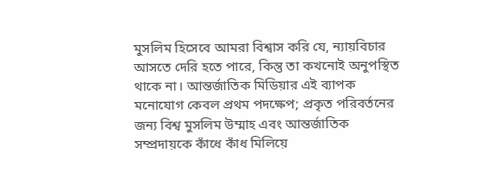মুসলিম হিসেবে আমরা বিশ্বাস করি যে, ন্যায়বিচার আসতে দেরি হতে পারে, কিন্তু তা কখনোই অনুপস্থিত থাকে না। আন্তর্জাতিক মিডিয়ার এই ব্যাপক মনোযোগ কেবল প্রথম পদক্ষেপ; প্রকৃত পরিবর্তনের জন্য বিশ্ব মুসলিম উম্মাহ এবং আন্তর্জাতিক সম্প্রদায়কে কাঁধে কাঁধ মিলিয়ে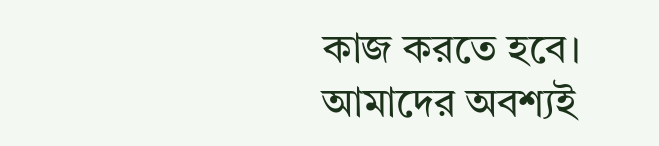কাজ করতে হবে। আমাদের অবশ্যই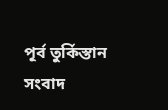পূর্ব তুর্কিস্তান সংবাদ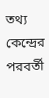তথ্য কেন্দ্রের পরবর্তী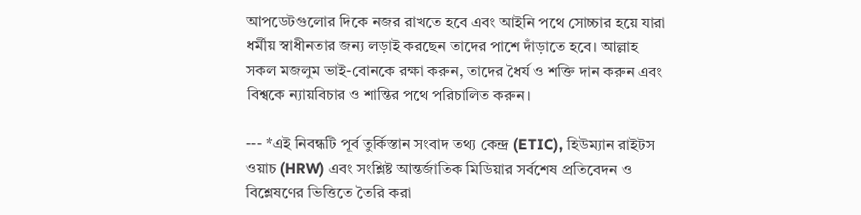আপডেটগুলোর দিকে নজর রাখতে হবে এবং আইনি পথে সোচ্চার হয়ে যারা ধর্মীয় স্বাধীনতার জন্য লড়াই করছেন তাদের পাশে দাঁড়াতে হবে। আল্লাহ সকল মজলুম ভাই-বোনকে রক্ষা করুন, তাদের ধৈর্য ও শক্তি দান করুন এবং বিশ্বকে ন্যায়বিচার ও শান্তির পথে পরিচালিত করুন।

--- *এই নিবন্ধটি পূর্ব তুর্কিস্তান সংবাদ তথ্য কেন্দ্র (ETIC), হিউম্যান রাইটস ওয়াচ (HRW) এবং সংশ্লিষ্ট আন্তর্জাতিক মিডিয়ার সর্বশেষ প্রতিবেদন ও বিশ্লেষণের ভিত্তিতে তৈরি করা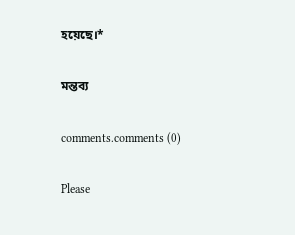হয়েছে।*

মন্তব্য

comments.comments (0)

Please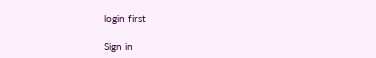login first

Sign in